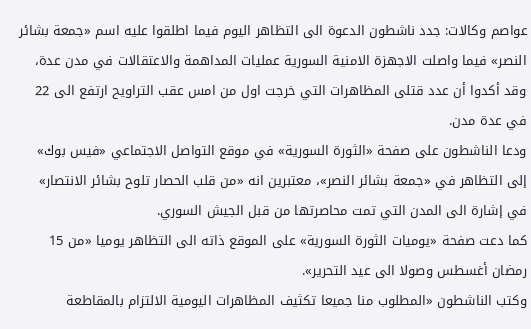عواصم وكالات: جدد ناشطون الدعوة الى التظاهر اليوم فيما اطلقوا عليه اسم «جمعة بشائر النصر» فيما واصلت الاجهزة الامنية السورية عمليات المداهمة والاعتقالات في مدن عدة، وقد أكدوا أن عدد قتلى المظاهرات التي خرجت اول من امس عقب التراويح ارتفع الى 22 في عدة مدن.
ودعا الناشطون على صفحة «الثورة السورية» في موقع التواصل الاجتماعي «فيس بوك» إلى التظاهر في «جمعة بشائر النصر»، معتبرين انه «من قلب الحصار تلوح بشائر الانتصار» في إشارة الى المدن التي تمت محاصرتها من قبل الجيش السوري.
كما دعت صفحة «يوميات الثورة السورية» على الموقع ذاته الى التظاهر يوميا «من 15 رمضان أغسطس وصولا الى عيد التحرير».
وكتب الناشطون «المطلوب منا جميعا تكثيف المظاهرات اليومية الالتزام بالمقاطعة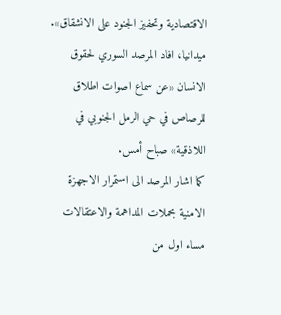الاقتصادية وتحفيز الجنود على الانشقاق».
ميدانيا، افاد المرصد السوري لحقوق الانسان «عن سماع اصوات اطلاق للرصاص في حي الرمل الجنوبي في اللاذقية» صباح أمس.
كما اشار المرصد الى استمرار الاجهزة الامنية بحملات المداهمة والاعتقالات مساء اول من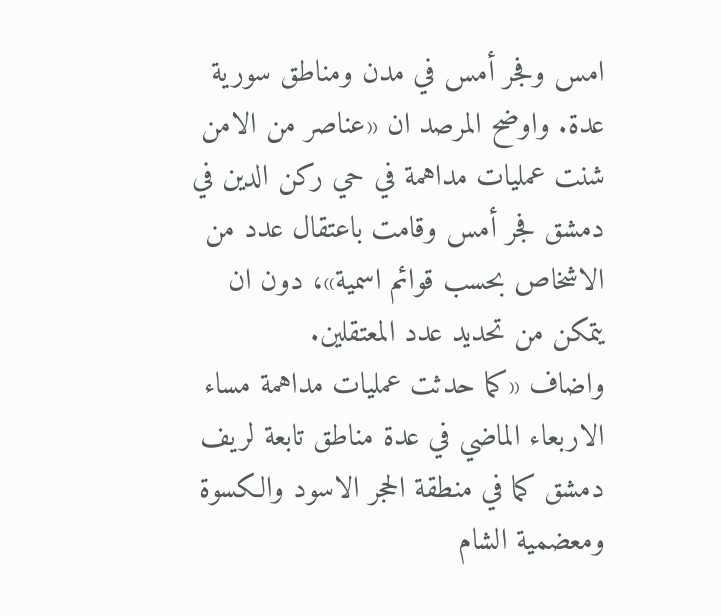امس وفجر أمس في مدن ومناطق سورية عدة. واوضح المرصد ان «عناصر من الامن شنت عمليات مداهمة في حي ركن الدين في دمشق فجر أمس وقامت باعتقال عدد من الاشخاص بحسب قوائم اسمية»، دون ان يتمكن من تحديد عدد المعتقلين.
واضاف «كما حدثت عمليات مداهمة مساء الاربعاء الماضي في عدة مناطق تابعة لريف دمشق كما في منطقة الحجر الاسود والكسوة ومعضمية الشام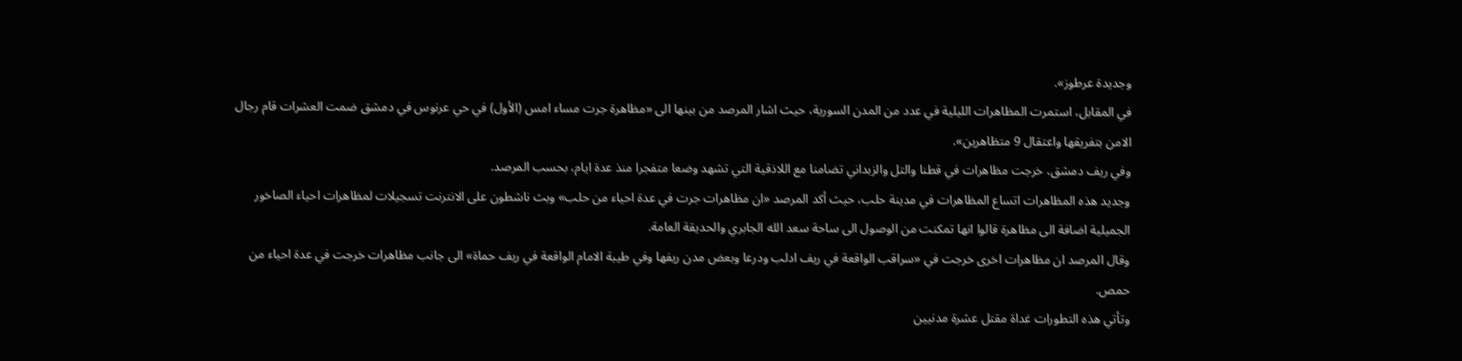وجديدة عرطوز».
في المقابل، استمرت المظاهرات الليلية في عدد من المدن السورية، حيث اشار المرصد من بينها الى «مظاهرة جرت مساء امس (الأول) في حي عرنوس في دمشق ضمت العشرات قام رجال الامن بتفريقها واعتقال 9 متظاهرين».
وفي ريف دمشق، خرجت مظاهرات في قطنا والتل والزبداني تضامنا مع اللاذقية التي تشهد وضعا متفجرا منذ عدة ايام، بحسب المرصد.
وجديد هذه المظاهرات اتساع المظاهرات في مدينة حلب، حيث أكد المرصد «ان مظاهرات جرت في عدة احياء من حلب» وبث ناشطون على الانترنت تسجيلات لمظاهرات احياء الصاخور الجميلية اضافة الى مظاهرة قالوا انها تمكنت من الوصول الى ساحة سعد الله الجابري والحديقة العامة.
وقال المرصد ان مظاهرات اخرى خرجت في «سراقب الواقعة في ريف ادلب ودرعا وبعض مدن ريفها وفي طيبة الامام الواقعة في ريف حماة» الى جانب مظاهرات خرجت في عدة احياء من حمص.
وتأتي هذه التطورات غداة مقتل عشرة مدنيين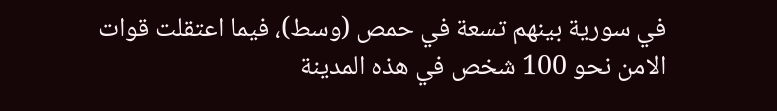في سورية بينهم تسعة في حمص (وسط)، فيما اعتقلت قوات الامن نحو 100 شخص في هذه المدينة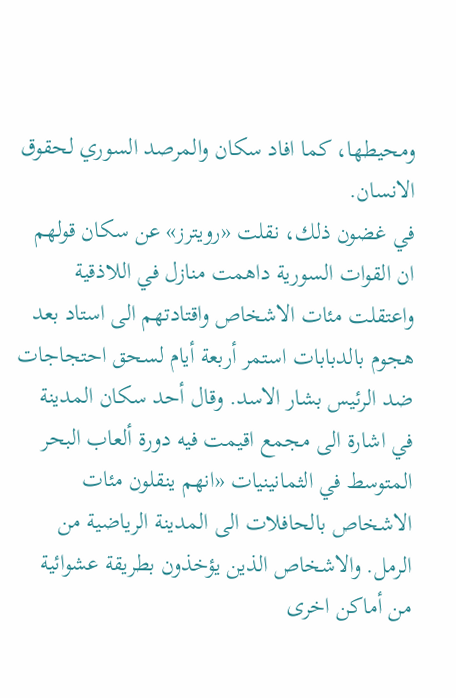ومحيطها، كما افاد سكان والمرصد السوري لحقوق الانسان.
في غضون ذلك، نقلت «رويترز» عن سكان قولهم ان القوات السورية داهمت منازل في اللاذقية واعتقلت مئات الاشخاص واقتادتهم الى استاد بعد هجوم بالدبابات استمر أربعة أيام لسحق احتجاجات ضد الرئيس بشار الاسد. وقال أحد سكان المدينة في اشارة الى مجمع اقيمت فيه دورة ألعاب البحر المتوسط في الثمانينيات «انهم ينقلون مئات الاشخاص بالحافلات الى المدينة الرياضية من الرمل. والاشخاص الذين يؤخذون بطريقة عشوائية من أماكن اخرى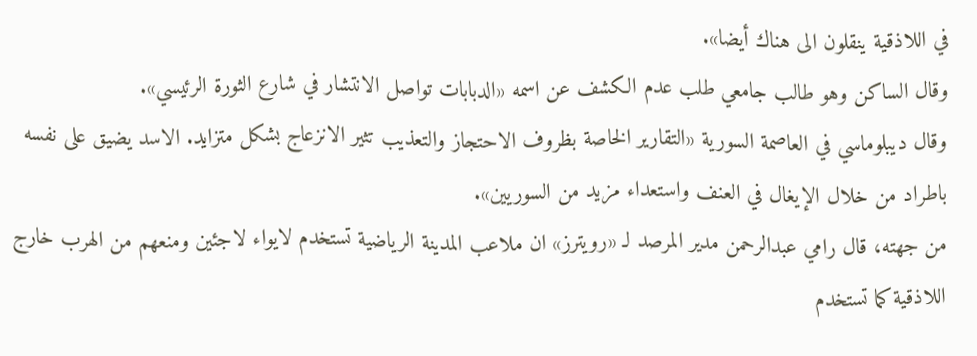في اللاذقية ينقلون الى هناك أيضا».
وقال الساكن وهو طالب جامعي طلب عدم الكشف عن اسمه «الدبابات تواصل الانتشار في شارع الثورة الرئيسي».
وقال ديبلوماسي في العاصمة السورية «التقارير الخاصة بظروف الاحتجاز والتعذيب تثير الانزعاج بشكل متزايد. الاسد يضيق على نفسه باطراد من خلال الإيغال في العنف واستعداء مزيد من السوريين».
من جهته، قال رامي عبدالرحمن مدير المرصد لـ «رويترز» ان ملاعب المدينة الرياضية تستخدم لايواء لاجئين ومنعهم من الهرب خارج اللاذقية كما تستخدم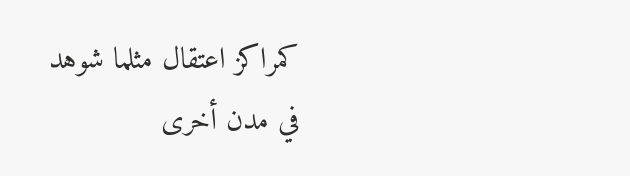كمراكز اعتقال مثلما شوهد في مدن أخرى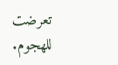تعرضت للهجوم.